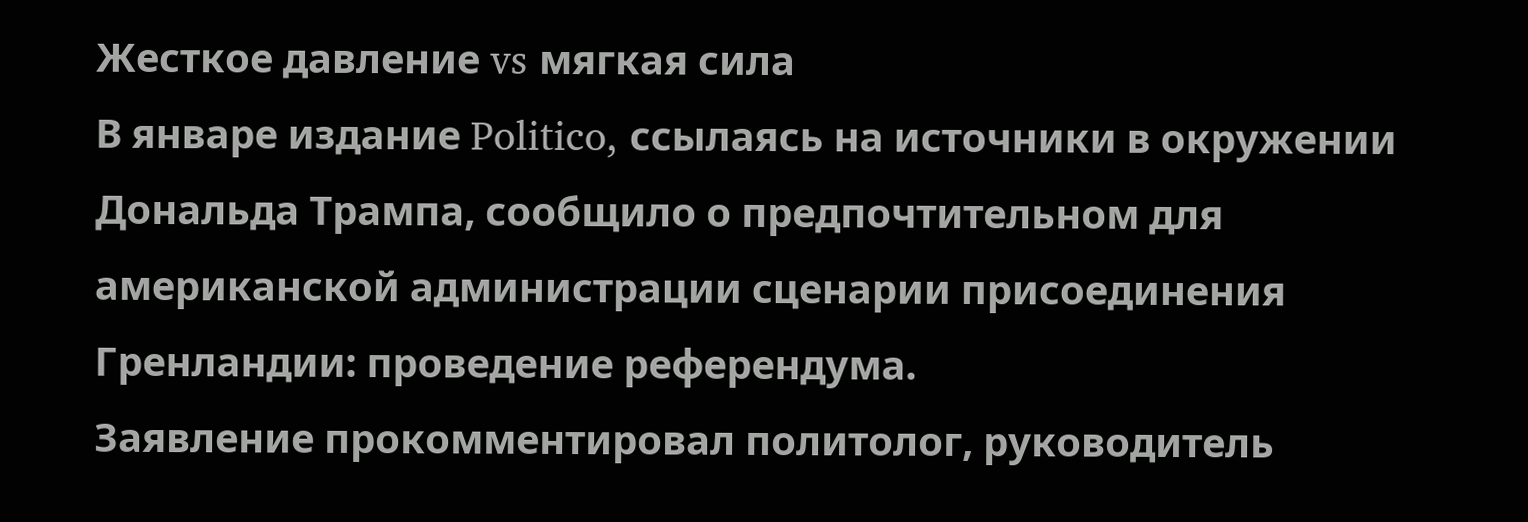Жесткое давление vs мягкая сила
В январе издание Politico, ссылаясь на источники в окружении Дональда Трампа, сообщило о предпочтительном для американской администрации сценарии присоединения Гренландии: проведение референдума.
Заявление прокомментировал политолог, руководитель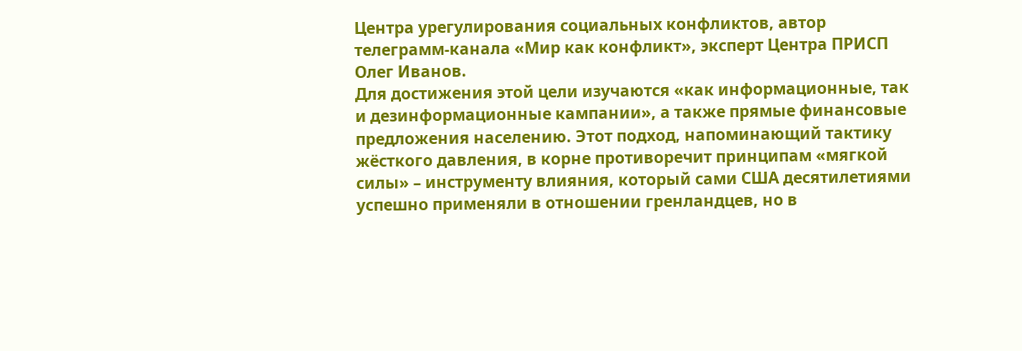Центра урегулирования социальных конфликтов, автор телеграмм-канала «Мир как конфликт», эксперт Центра ПРИСП Олег Иванов.
Для достижения этой цели изучаются «как информационные, так и дезинформационные кампании», а также прямые финансовые предложения населению. Этот подход, напоминающий тактику жёсткого давления, в корне противоречит принципам «мягкой силы» – инструменту влияния, который сами США десятилетиями успешно применяли в отношении гренландцев, но в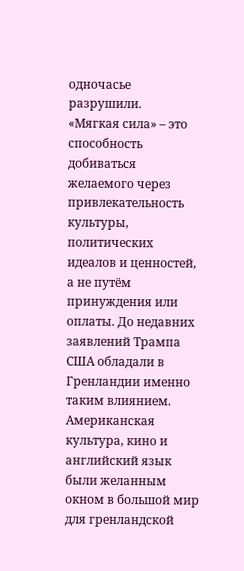одночасье разрушили.
«Мягкая сила» – это способность добиваться желаемого через привлекательность культуры, политических идеалов и ценностей, а не путём принуждения или оплаты. До недавних заявлений Трампа США обладали в Гренландии именно таким влиянием.
Американская культура, кино и английский язык были желанным окном в большой мир для гренландской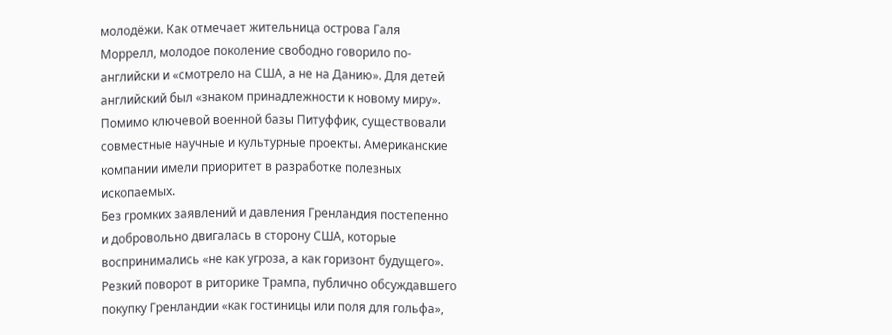молодёжи. Как отмечает жительница острова Галя Моррелл, молодое поколение свободно говорило по-английски и «смотрело на США, а не на Данию». Для детей английский был «знаком принадлежности к новому миру».
Помимо ключевой военной базы Питуффик, существовали совместные научные и культурные проекты. Американские компании имели приоритет в разработке полезных ископаемых.
Без громких заявлений и давления Гренландия постепенно и добровольно двигалась в сторону США, которые воспринимались «не как угроза, а как горизонт будущего».
Резкий поворот в риторике Трампа, публично обсуждавшего покупку Гренландии «как гостиницы или поля для гольфа»,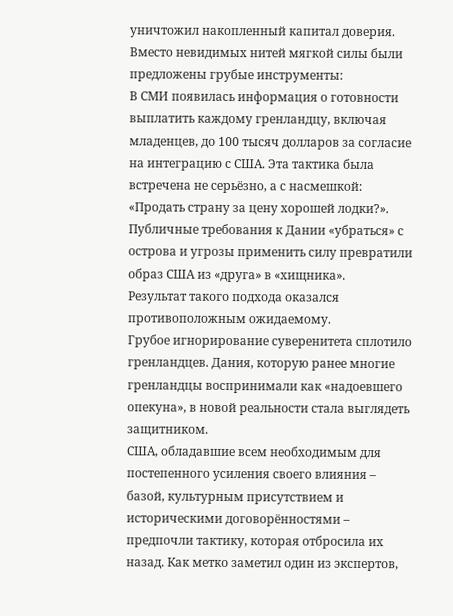уничтожил накопленный капитал доверия. Вместо невидимых нитей мягкой силы были предложены грубые инструменты:
В СМИ появилась информация о готовности выплатить каждому гренландцу, включая младенцев, до 100 тысяч долларов за согласие на интеграцию с США. Эта тактика была встречена не серьёзно, а с насмешкой: «Продать страну за цену хорошей лодки?».
Публичные требования к Дании «убраться» с острова и угрозы применить силу превратили образ США из «друга» в «хищника».
Результат такого подхода оказался противоположным ожидаемому.
Грубое игнорирование суверенитета сплотило гренландцев. Дания, которую ранее многие гренландцы воспринимали как «надоевшего опекуна», в новой реальности стала выглядеть защитником.
США, обладавшие всем необходимым для постепенного усиления своего влияния – базой, культурным присутствием и историческими договорённостями – предпочли тактику, которая отбросила их назад. Как метко заметил один из экспертов,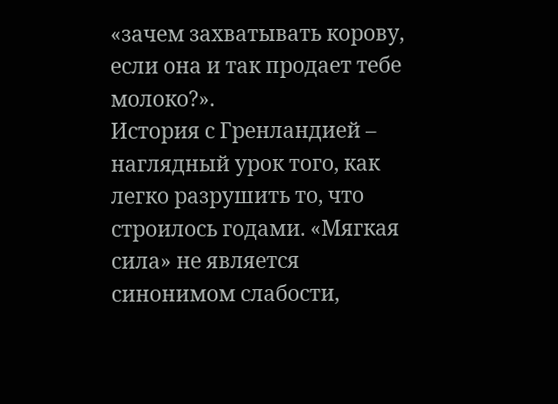«зачем захватывать корову, если она и так продает тебе молоко?».
История с Гренландией – наглядный урок того, как легко разрушить то, что строилось годами. «Мягкая сила» не является синонимом слабости,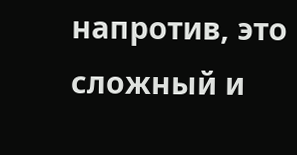напротив, это сложный и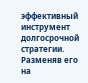эффективный инструмент долгосрочной стратегии. Разменяв его на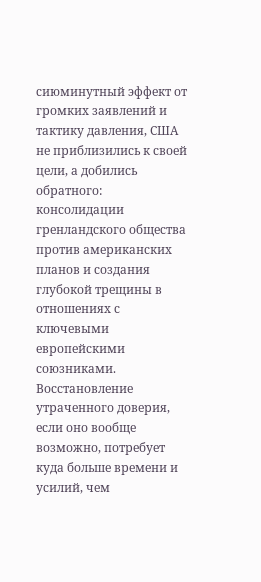сиюминутный эффект от громких заявлений и тактику давления, США не приблизились к своей цели, а добились обратного: консолидации гренландского общества против американских планов и создания глубокой трещины в отношениях с ключевыми европейскими союзниками. Восстановление утраченного доверия, если оно вообще возможно, потребует куда больше времени и усилий, чем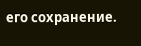его сохранение.